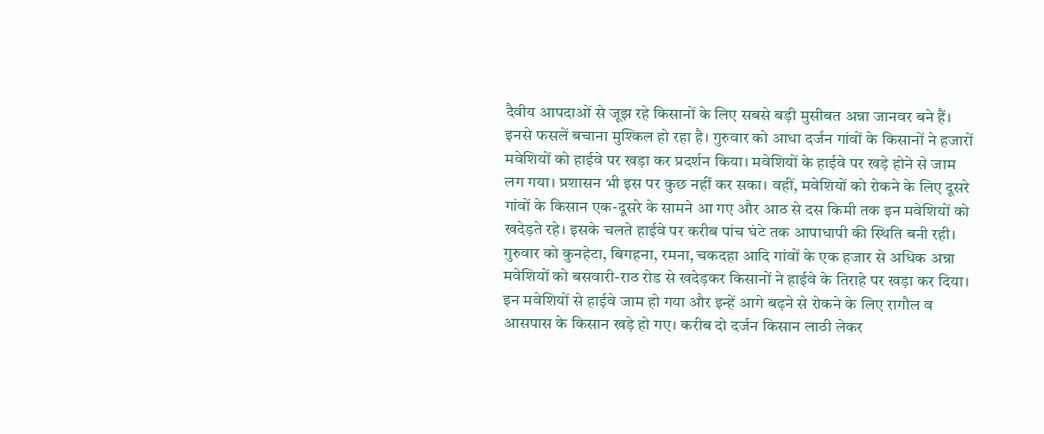दैवीय आपदाओं से जूझ रहे किसानों के लिए सबसे बड़ी मुसीबत अन्ना जानवर बने हैं। इनसे फसलें बचाना मुश्किल हो रहा है। गुरुवार को आधा दर्जन गांवों के किसानों ने हजारों मवेशियों को हाईवे पर खड़ा कर प्रदर्शन किया। मवेशियों के हाईवे पर खड़े होने से जाम लग गया। प्रशासन भी इस पर कुछ नहीं कर सका। वहीं, मवेशियों को रोकने के लिए दूसरे गांवों के किसान एक-दूसरे के सामने आ गए और आठ से दस किमी तक इन मवेशियों को खदेड़ते रहे। इसके चलते हाईवे पर करीब पांच घंटे तक आपाधापी की स्थिति बनी रही।
गुरुवार को कुनहेटा, बिगहना, रमना, चकदहा आदि गांवों के एक हजार से अधिक अन्ना मवेशियों को बसवारी-राठ रोड से खदेड़कर किसानों ने हाईवे के तिराहे पर खड़ा कर दिया। इन मवेशियों से हाईवे जाम हो गया और इन्हें आगे बढ़ने से रोकने के लिए रागौल व आसपास के किसान खड़े हो गए। करीब दो दर्जन किसान लाठी लेकर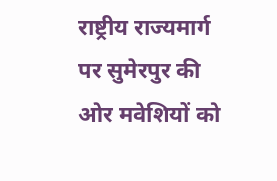राष्ट्रीय राज्यमार्ग पर सुमेरपुर की ओर मवेशियों को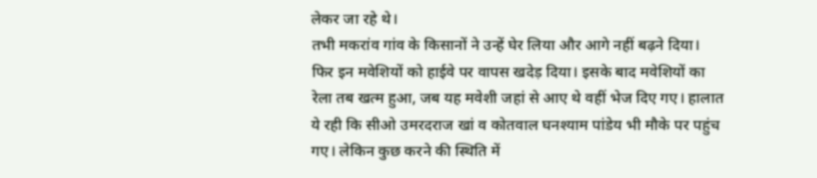लेकर जा रहे थे।
तभी मकरांव गांव के किसानों ने उन्हें घेर लिया और आगे नहीं बढ़ने दिया। फिर इन मवेशियों को हाईवे पर वापस खदेड़ दिया। इसके बाद मवेशियों का रेला तब खत्म हुआ, जब यह मवेशी जहां से आए थे वहीं भेज दिए गए। हालात ये रही कि सीओ उमरदराज खां व कोतवाल घनश्याम पांडेय भी मौके पर पहुंच गए। लेकिन कुछ करने की स्थिति में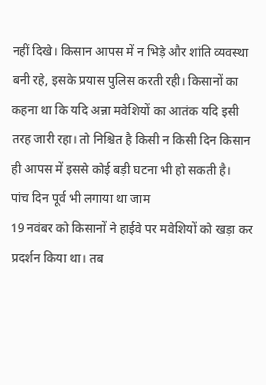नहीं दिखे। किसान आपस में न भिड़े और शांति व्यवस्था बनी रहे, इसके प्रयास पुलिस करती रही। किसानों का कहना था कि यदि अन्ना मवेशियों का आतंक यदि इसी तरह जारी रहा। तो निश्चित है किसी न किसी दिन किसान ही आपस में इससे कोई बड़ी घटना भी हो सकती है।
पांच दिन पूर्व भी लगाया था जाम
19 नवंबर को किसानों ने हाईवे पर मवेशियों को खड़ा कर प्रदर्शन किया था। तब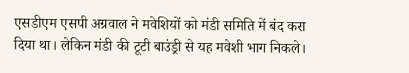एसडीएम एसपी अग्रवाल ने मवेशियों को मंडी समिति में बंद करा दिया था। लेकिन मंडी की टूटी बाउंड्री से यह मवेशी भाग निकले।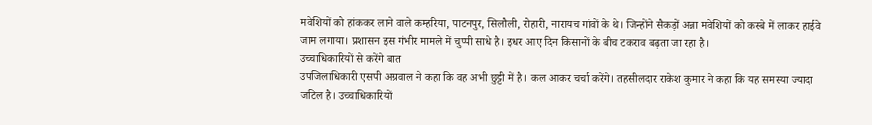मवेशियों को हांककर लाने वाले कम्हरिया, पाटनपुर, सिलौली, रोहारी, नारायच गांवों के थे। जिन्होंने सैकड़ों अन्ना मवेशियों को कस्बे में लाकर हाईवे जाम लगाया। प्रशासन इस गंभीर मामले में चुप्पी साधे है। इधर आए दिन किसानों के बीच टकराव बढ़ता जा रहा है।
उच्चाधिकारियों से करेंगे बात
उपजिलाधिकारी एसपी अग्रवाल ने कहा कि वह अभी छुट्टी में है। कल आकर चर्चा करेंगे। तहसीलदार राकेश कुमार ने कहा कि यह समस्या ज्यादा जटिल है। उच्चाधिकारियों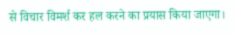से विचार विमर्श कर हल करने का प्रयास किया जाएगा।